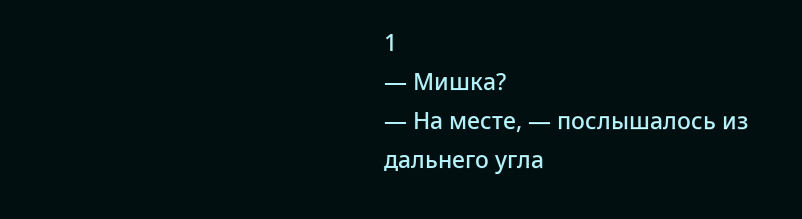1
— Мишка?
— На месте, — послышалось из дальнего угла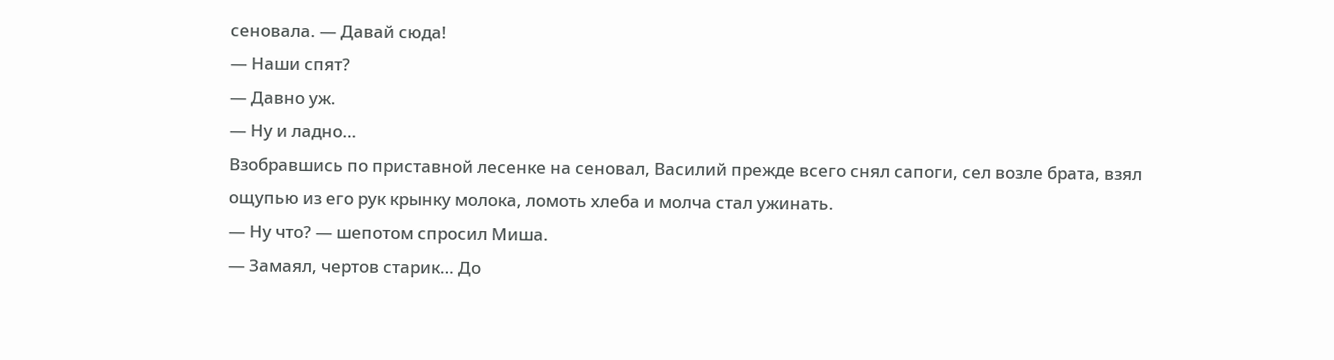сеновала. — Давай сюда!
— Наши спят?
— Давно уж.
— Ну и ладно…
Взобравшись по приставной лесенке на сеновал, Василий прежде всего снял сапоги, сел возле брата, взял ощупью из его рук крынку молока, ломоть хлеба и молча стал ужинать.
— Ну что? — шепотом спросил Миша.
— Замаял, чертов старик… До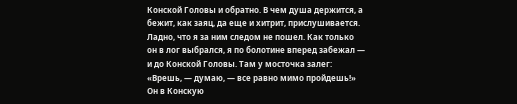Конской Головы и обратно. В чем душа держится, а бежит, как заяц, да еще и хитрит, прислушивается. Ладно, что я за ним следом не пошел. Как только он в лог выбрался, я по болотине вперед забежал — и до Конской Головы. Там у мосточка залег: «Врешь, — думаю, — все равно мимо пройдешь!» Он в Конскую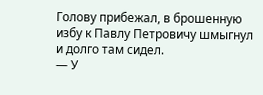Голову прибежал, в брошенную избу к Павлу Петровичу шмыгнул и долго там сидел.
— У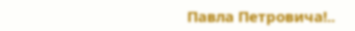Павла Петровича!..